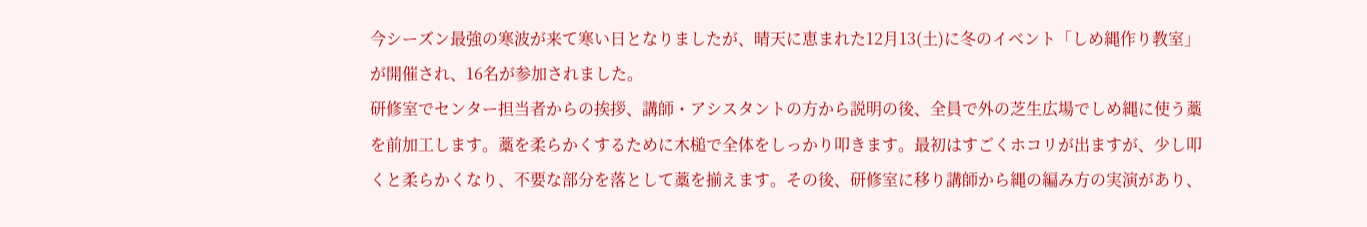今シーズン最強の寒波が来て寒い日となりましたが、晴天に恵まれた12月13(土)に冬のイベント「しめ縄作り教室」が開催され、16名が参加されました。
研修室でセンター担当者からの挨拶、講師・アシスタントの方から説明の後、全員で外の芝生広場でしめ縄に使う藁を前加工します。藁を柔らかくするために木槌で全体をしっかり叩きます。最初はすごくホコリが出ますが、少し叩くと柔らかくなり、不要な部分を落として藁を揃えます。その後、研修室に移り講師から縄の編み方の実演があり、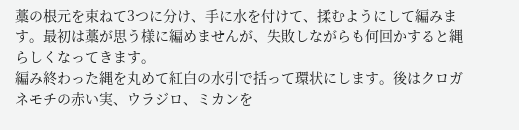藁の根元を束ねて3つに分け、手に水を付けて、揉むようにして編みます。最初は藁が思う様に編めませんが、失敗しながらも何回かすると縄らしくなってきます。
編み終わった縄を丸めて紅白の水引で括って環状にします。後はクロガネモチの赤い実、ウラジロ、ミカンを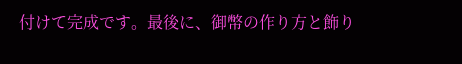付けて完成です。最後に、御幣の作り方と飾り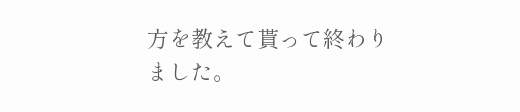方を教えて貰って終わりました。